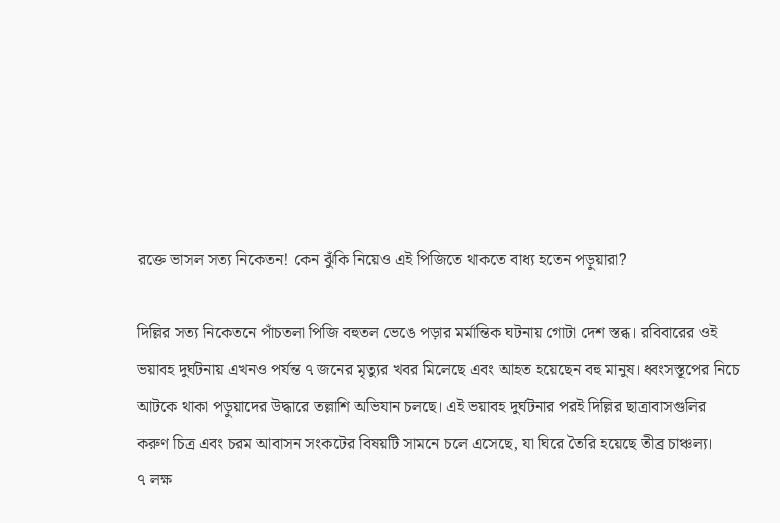রক্তে ভাসল সত্য নিকেতন! কেন ঝুঁকি নিয়েও এই পিজিতে থাকতে বাধ্য হতেন পড়ুয়ারা?

দিল্লির সত্য নিকেতনে পাঁচতলা পিজি বহুতল ভেঙে পড়ার মর্মান্তিক ঘটনায় গোটা দেশ স্তব্ধ। রবিবারের ওই ভয়াবহ দুর্ঘটনায় এখনও পর্যন্ত ৭ জনের মৃত্যুর খবর মিলেছে এবং আহত হয়েছেন বহু মানুষ। ধ্বংসস্তূপের নিচে আটকে থাকা পড়ুয়াদের উদ্ধারে তল্লাশি অভিযান চলছে। এই ভয়াবহ দুর্ঘটনার পরই দিল্লির ছাত্রাবাসগুলির করুণ চিত্র এবং চরম আবাসন সংকটের বিষয়টি সামনে চলে এসেছে, যা ঘিরে তৈরি হয়েছে তীব্র চাঞ্চল্য।
৭ লক্ষ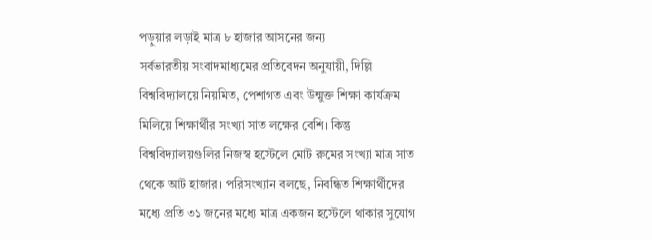পড়ুয়ার লড়াই মাত্র ৮ হাজার আসনের জন্য
সর্বভারতীয় সংবাদমাধ্যমের প্রতিবেদন অনুযায়ী, দিল্লি বিশ্ববিদ্যালয়ে নিয়মিত, পেশাগত এবং উন্মুক্ত শিক্ষা কার্যক্রম মিলিয়ে শিক্ষার্থীর সংখ্যা সাত লক্ষের বেশি। কিন্তু বিশ্ববিদ্যালয়গুলির নিজস্ব হস্টেলে মোট রুমের সংখ্যা মাত্র সাত থেকে আট হাজার। পরিসংখ্যান বলছে, নিবন্ধিত শিক্ষার্থীদের মধ্যে প্রতি ৩১ জনের মধ্যে মাত্র একজন হস্টেলে থাকার সুযোগ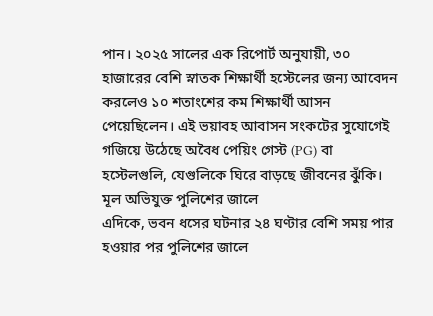পান। ২০২৫ সালের এক রিপোর্ট অনুযায়ী, ৩০ হাজারের বেশি স্নাতক শিক্ষার্থী হস্টেলের জন্য আবেদন করলেও ১০ শতাংশের কম শিক্ষার্থী আসন পেয়েছিলেন। এই ভয়াবহ আবাসন সংকটের সুযোগেই গজিয়ে উঠেছে অবৈধ পেয়িং গেস্ট (PG) বা হস্টেলগুলি, যেগুলিকে ঘিরে বাড়ছে জীবনের ঝুঁকি।
মূল অভিযুক্ত পুলিশের জালে
এদিকে, ভবন ধসের ঘটনার ২৪ ঘণ্টার বেশি সময় পার হওয়ার পর পুলিশের জালে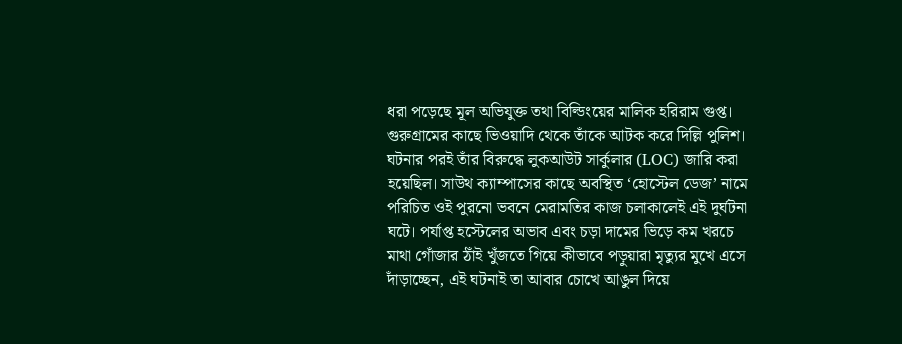ধরা পড়েছে মূল অভিযুক্ত তথা বিল্ডিংয়ের মালিক হরিরাম গুপ্ত। গুরুগ্রামের কাছে ভিওয়াদি থেকে তাঁকে আটক করে দিল্লি পুলিশ। ঘটনার পরই তাঁর বিরুদ্ধে লুকআউট সার্কুলার (LOC) জারি করা হয়েছিল। সাউথ ক্যাম্পাসের কাছে অবস্থিত ‘হোস্টেল ডেজ’ নামে পরিচিত ওই পুরনো ভবনে মেরামতির কাজ চলাকালেই এই দুর্ঘটনা ঘটে। পর্যাপ্ত হস্টেলের অভাব এবং চড়া দামের ভিড়ে কম খরচে মাথা গোঁজার ঠাঁই খুঁজতে গিয়ে কীভাবে পড়ুয়ারা মৃত্যুর মুখে এসে দাঁড়াচ্ছেন, এই ঘটনাই তা আবার চোখে আঙুল দিয়ে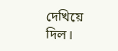দেখিয়ে দিল।